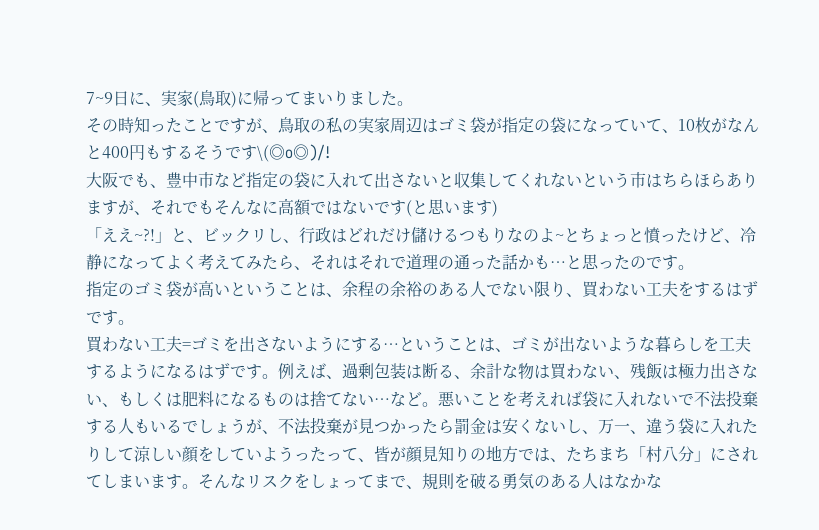7~9日に、実家(鳥取)に帰ってまいりました。
その時知ったことですが、鳥取の私の実家周辺はゴミ袋が指定の袋になっていて、10枚がなんと400円もするそうです\(◎o◎)/!
大阪でも、豊中市など指定の袋に入れて出さないと収集してくれないという市はちらほらありますが、それでもそんなに高額ではないです(と思います)
「ええ~?!」と、ビックリし、行政はどれだけ儲けるつもりなのよ~とちょっと憤ったけど、冷静になってよく考えてみたら、それはそれで道理の通った話かも…と思ったのです。
指定のゴミ袋が高いということは、余程の余裕のある人でない限り、買わない工夫をするはずです。
買わない工夫=ゴミを出さないようにする…ということは、ゴミが出ないような暮らしを工夫するようになるはずです。例えば、過剰包装は断る、余計な物は買わない、残飯は極力出さない、もしくは肥料になるものは捨てない…など。悪いことを考えれば袋に入れないで不法投棄する人もいるでしょうが、不法投棄が見つかったら罰金は安くないし、万一、違う袋に入れたりして涼しい顔をしていようったって、皆が顔見知りの地方では、たちまち「村八分」にされてしまいます。そんなリスクをしょってまで、規則を破る勇気のある人はなかな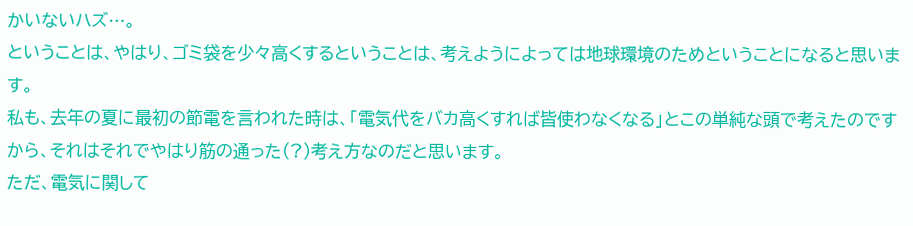かいないハズ…。
ということは、やはり、ゴミ袋を少々高くするということは、考えようによっては地球環境のためということになると思います。
私も、去年の夏に最初の節電を言われた時は、「電気代をバカ高くすれば皆使わなくなる」とこの単純な頭で考えたのですから、それはそれでやはり筋の通った(?)考え方なのだと思います。
ただ、電気に関して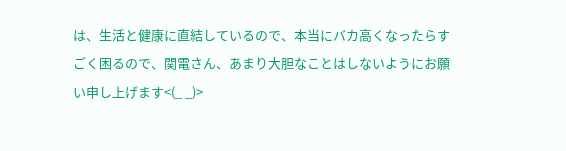は、生活と健康に直結しているので、本当にバカ高くなったらすごく困るので、関電さん、あまり大胆なことはしないようにお願い申し上げます<(_ _)>